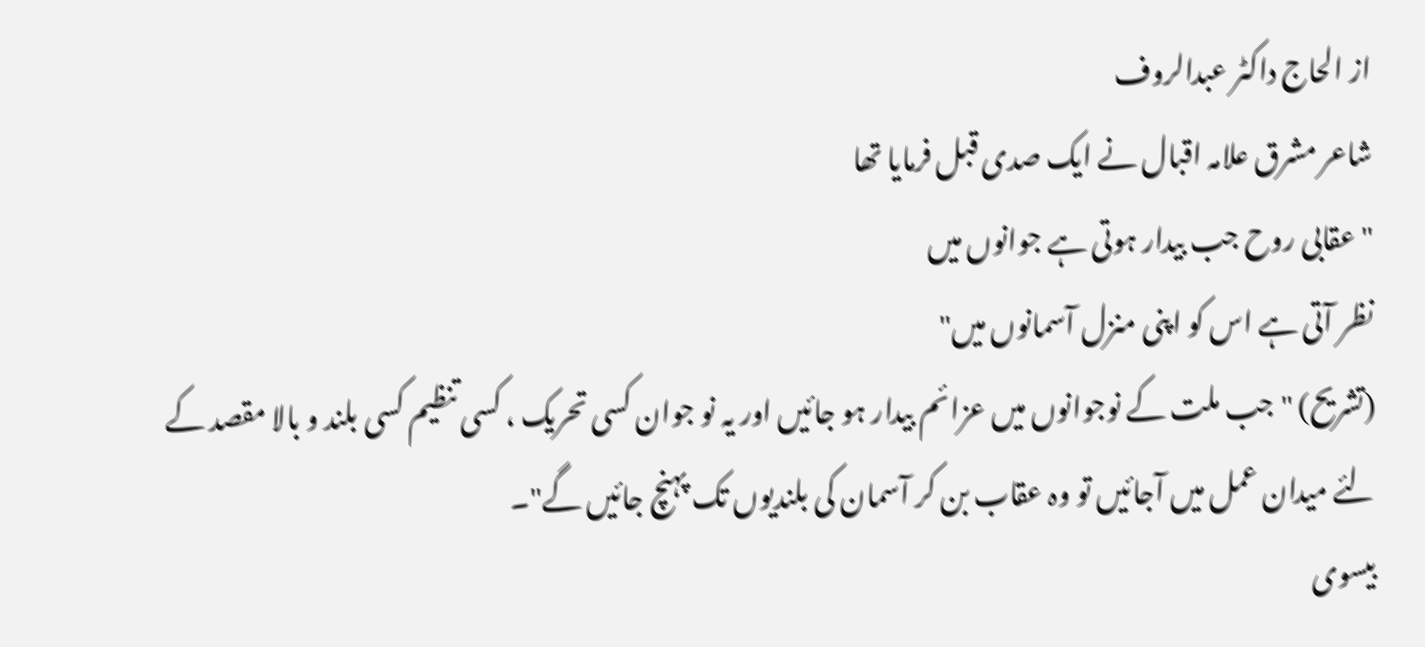از الحاج داکٹر عبدالروف
شاعر مشرق علامہ اقبال نے ایک صدی قبل فرمایا تھا
"عقابی روح جب بیدار ہوتی ہے جوانوں میں
نظر آتی ہے اس کو اپنی منزل آسمانوں میں"
(تشریح) "جب ملت کے نوجوانوں میں عزائم بیدار ہو جائیں اور یہ نو جوان کسی تحریک ، کسی تنظیم کسی بلند و بالا مقصد کے لئے میدان عمل میں آجائیں تو وہ عقاب بن کر آسمان کی بلندیوں تک پہنچ جائیں گے"۔
بیسوی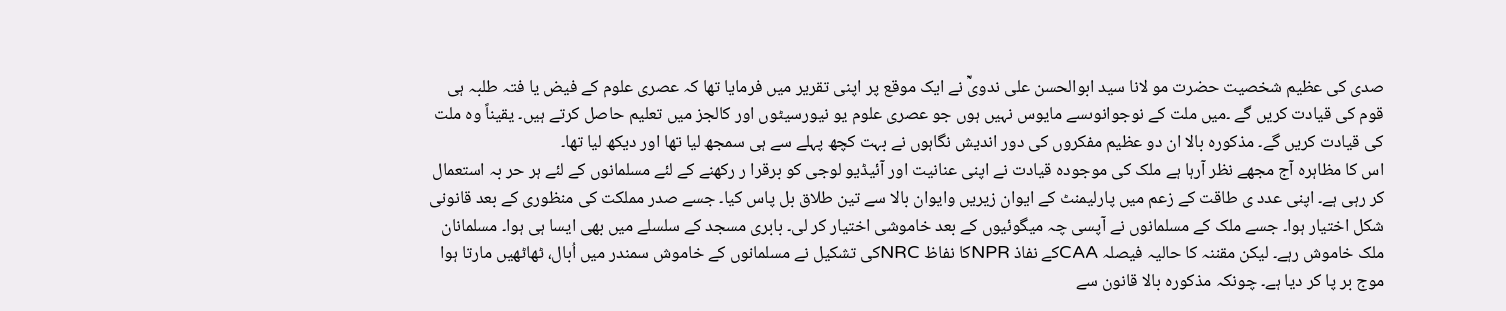صدی کی عظیم شخصیت حضرت مو لانا سید ابوالحسن علی ندویؒ نے ایک موقع پر اپنی تقریر میں فرمایا تھا کہ عصری علوم کے فیض یا فتہ طلبہ ہی قوم کی قیادت کریں گے ۔میں ملت کے نوجوانوںسے مایوس نہیں ہوں جو عصری علوم یو نیورسیٹوں اور کالجز میں تعلیم حاصل کرتے ہیں۔ یقیناً وہ ملت کی قیادت کریں گے۔ مذکورہ بالا ان دو عظیم مفکروں کی دور اندیش نگاہوں نے بہت کچھ پہلے سے ہی سمجھ لیا تھا اور دیکھ لیا تھا۔
اس کا مظاہرہ آج مجھے نظر آرہا ہے ملک کی موجودہ قیادت نے اپنی عنانیت اور آئیڈیو لوجی کو برقرا ر رکھنے کے لئے مسلمانوں کے لئے ہر حر بہ استعمال کر رہی ہے۔ اپنی عدد ی طاقت کے زعم میں پارلیمنٹ کے ایوان زیریں وایوان بالا سے تین طلاق بل پاس کیا۔ جسے صدر مملکت کی منظوری کے بعد قانونی شکل اختیار ہوا۔ جسے ملک کے مسلمانوں نے آپسی چہ میگوئیوں کے بعد خاموشی اختیار کر لی۔ بابری مسجد کے سلسلے میں بھی ایسا ہی ہوا۔ مسلمانان ملک خاموش رہے۔ لیکن مقننہ کا حالیہ فیصلہ CAAکے نفاذ NPRکا نفاظ NRCکی تشکیل نے مسلمانوں کے خاموش سمندر میں اُبال، ٹھاٹھیں مارتا ہوا موج بر پا کر دیا ہے۔ چونکہ مذکورہ بالا قانون سے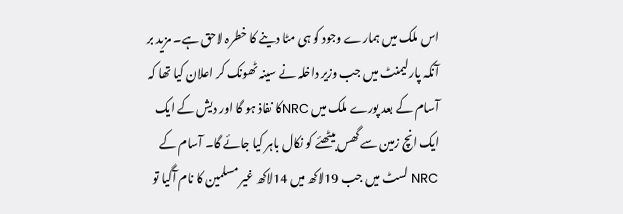اس ملک میں ہمارے وجود کو ہی مٹا دینے کا خطرہ لاحق ہے۔ مزید بر آنکہ پارلیمنٹ میں جب وزیر داخلہ نے سینہ ٹھونک کر اعلان کیا تھا کہ آسام کے بعد پورے ملک میں NRCکا نفاذ ہو گا اور دیش کے ایک ایک انچ زمین سے گھس بیٹھئے کو نکال باہر کیا جائے گا۔ آسام کے NRC لسٹ میں جب 19لاکھ میں 14لاکھ غیر مسلمین کا نام آگیا تو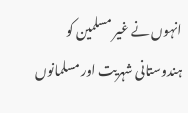انہوں نے غیر مسلمین کو ہندوستانی شہریت اور مسلمانوں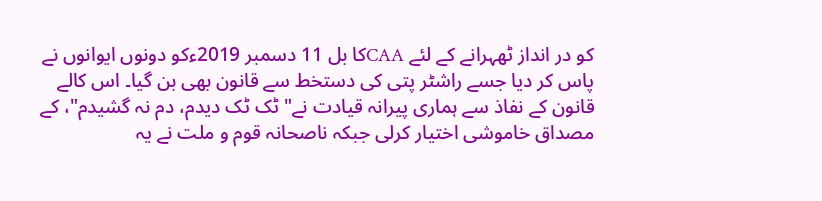کو در انداز ٹھہرانے کے لئے CAAکا بل 11 دسمبر 2019ءکو دونوں ایوانوں نے پاس کر دیا جسے راشٹر پتی کی دستخط سے قانون بھی بن گیا۔ اس کالے قانون کے نفاذ سے ہماری پیرانہ قیادت نے" ٹک ٹک دیدم، دم نہ گشیدم"، کے مصداق خاموشی اختیار کرلی جبکہ ناصحانہ قوم و ملت نے یہ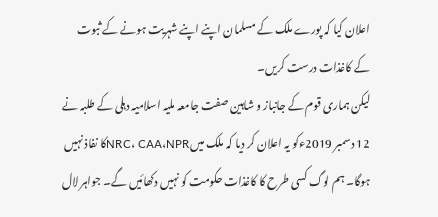اعلان کیا کہ پورے ملک کے مسلمان اپنے اپنے شہریت ہونے کے ثبوت کے کاغذات درست کریں۔
لیکن ہماری قوم کے جانباز و شاہین صفت جامعہ ملیہ اسلامیہ دہلی کے طلبہ نے 12 دسمبر 2019ءکو یہ اعلان کر دیا کہ ملک میںNRC، CAA،NPRکا نفاذ نہیں ہوگا۔ ہم لوگ کسی طرح کا کاغذات حکومت کو نہیں دکھائیں گے۔ جواہر لال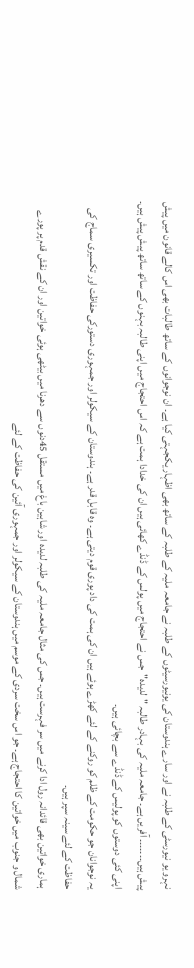نہرو یو نیورسٹی کے طلبہ نے اور سارے ہندوستان کی یونیورسیٹوں کے طلبہ نے جامعہ ملیہ کے طلبہ کے ساتھ بھی اظہار یکجہتی کیا ہے۔ ان نوجوانوں کے ساتھ طالبات بھی اس کالے قانون میں پیش پیش ہیں۔۔۔۔۔۔۔ آفریں ہے۔ جامعہ ملیہ کی بہادر طالبہ "لدیدہ"جس نے احتجاج میں پولس کے ڈنڈے کھائی ہیں ان کی خدادا ہمت ہے کہ اس احتجاج میں اپنی طالبہ بہنوں کے ساتھ ساتھ پیش پیش ہیں۔ اپنی کئی دوستوں کو پولیس کے ڈنڈے سے بچائی ہیں۔
یہ نوجوانان جو حکومت کے ظلم کو روکنے کے لئے کھڑے ہوئے ہیں ان کی ہمت کی داد پوری قوم دیتی ہے۔ وہ قابل قدر ہے۔ ہندوستان کے سیکولر اور جمہوری دستورکی حفاظت اور تکسیری سماج کی حفاظت کے لئے سینہ سپر ہیں۔
ہماری خواتین بھی قائدانہ رول ادا کرنے میں سر فہرست ہیں۔ جس کی مثال جامعہ ملیہ کی طلبہ لدیدہ اور شاہین باغ میں مستقل 45دنوں سے دھرنا میں بیٹھی ہوئی خواتین اور ان کے نقش قدم پر پورے شمال و جنوب میں خواتین کا احتجاج ہے۔ جو اس سخت سردی کے موسم میں ہندوستان کے سیکولر اور جمہوری آئین کی حفاظت کے لئے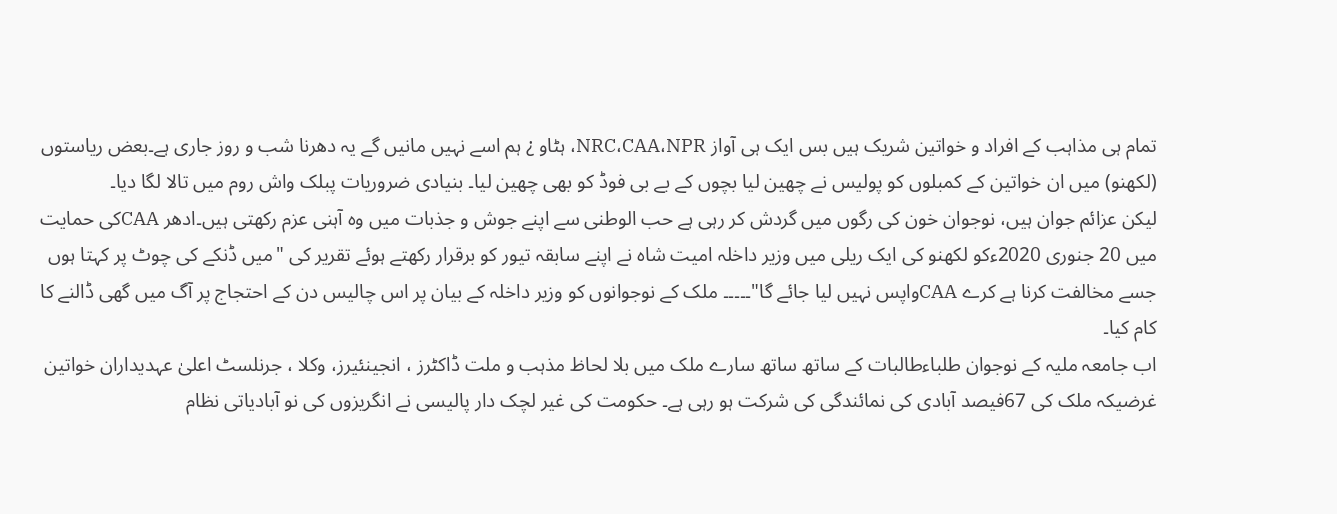تمام ہی مذاہب کے افراد و خواتین شریک ہیں بس ایک ہی آواز NRC،CAA،NPR، ہٹاو ¿ ہم اسے نہیں مانیں گے یہ دھرنا شب و روز جاری ہے۔بعض ریاستوں (لکھنو) میں ان خواتین کے کمبلوں کو پولیس نے چھین لیا بچوں کے بے بی فوڈ کو بھی چھین لیا۔ بنیادی ضروریات پبلک واش روم میں تالا لگا دیا۔
لیکن عزائم جوان ہیں، نوجوان خون کی رگوں میں گردش کر رہی ہے حب الوطنی سے اپنے جوش و جذبات میں وہ آہنی عزم رکھتی ہیں۔ادھر CAAکی حمایت میں 20 جنوری 2020ءکو لکھنو کی ایک ریلی میں وزیر داخلہ امیت شاہ نے اپنے سابقہ تیور کو برقرار رکھتے ہوئے تقریر کی "میں ڈنکے کی چوٹ پر کہتا ہوں جسے مخالفت کرنا ہے کرے CAAواپس نہیں لیا جائے گا"۔۔۔۔۔ ملک کے نوجوانوں کو وزیر داخلہ کے بیان پر اس چالیس دن کے احتجاج پر آگ میں گھی ڈالنے کا کام کیا۔
اب جامعہ ملیہ کے نوجوان طلباءطالبات کے ساتھ ساتھ سارے ملک میں بلا لحاظ مذہب و ملت ڈاکٹرز ، انجینئیرز، وکلا ، جرنلسٹ اعلیٰ عہدیداران خواتین غرضیکہ ملک کی 67فیصد آبادی کی نمائندگی کی شرکت ہو رہی ہے۔ حکومت کی غیر لچک دار پالیسی نے انگریزوں کی نو آبادیاتی نظام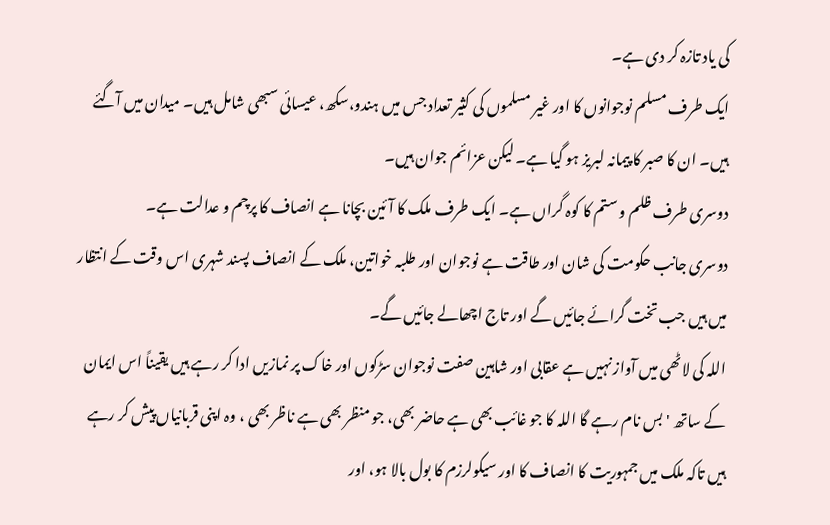کی یاد تازہ کر دی ہے۔
ایک طرف مسلم نوجوانوں کا اور غیر مسلموں کی کثیر تعداد جس میں ہندو،سکھ، عیسائی سبھی شامل ہیں۔ میدان میں آگئے ہیں۔ ان کا صبر کا پیمانہ لبریز ہو گیا ہے۔ لیکن عزائم جوان ہیں۔
دوسری طرف ظلم و ستم کا کوہ گراں ہے۔ ایک طرف ملک کا آئین بچانا ہے انصاف کا پرچم و عدالت ہے۔
دوسری جانب حکومت کی شان اور طاقت ہے نوجوان اور طلبہ خواتین، ملک کے انصاف پسند شہری اس وقت کے انتظار میں ہیں جب تخت گرائے جائیں گے اور تاج اچھالے جائیں گے۔
اللہ کی لاٹھی میں آواز نہیں ہے عقابی اور شاہین صفت نوجوان سڑکوں اور خاک پر نمازیں ادا کر رہے ہیں یقیناً اس ایمان کے ساتھ 'بس نام رہے گا اللہ کا جو غائب بھی ہے حاضر بھی، جو منظر بھی ہے ناظر بھی ، وہ اپنی قربانیاں پیش کر رہے ہیں تاکہ ملک میں جمہوریت کا انصاف کا اور سیکولرزم کا بول بالا ہو، اور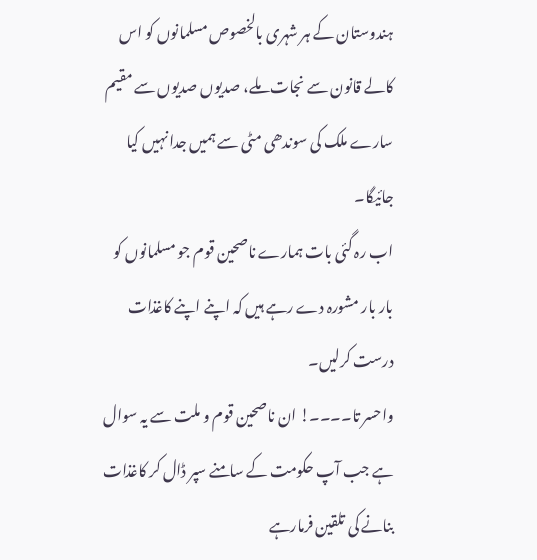ہندوستان کے ہر شہری بالخصوص مسلمانوں کو اس کالے قانون سے نجات ملے، صدیوں صدیوں سے مقیم سارے ملک کی سوندھی مٹی سے ہمیں جدا نہیں کیا جائیگا۔
اب رہ گئی بات ہمارے ناصحین قوم جو مسلمانوں کو بار بار مشورہ دے رہے ہیں کہ اپنے اپنے کاغذات درست کرلیں۔
واحسر تا۔۔۔۔! ان ناصحین قوم و ملت سے یہ سوال ہے جب آپ حکومت کے سامنے سپر ڈال کر کاغذات بنانے کی تلقین فرمارہے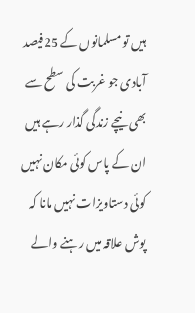ہیں تو مسلمانوں کے 25فیصد آبادی جو غربت کی سطح سے بھی نیچے زندگی گذار رہے ہیں ان کے پاس کوئی مکان نہیں کوئی دستاویزات نہیں مانا کہ پوش علاقہ میں رہنے والے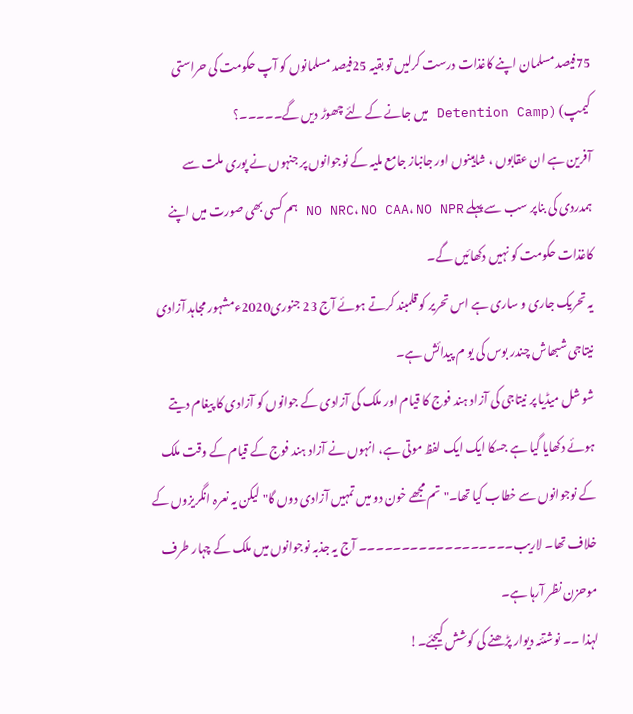75فیصد مسلمان اپنے کاغذات درست کرلیں تو بقیہ 25فیصد مسلمانوں کو آپ حکومت کی حراستی کیمپ) (Detention Camp میں جانے کے لئے چھوڑ دیں گے۔۔۔۔۔؟
آفرین ہے ان عقابوں ، شاہینوں اور جانباز جامع ملیہ کے نوجوانوں پر جنہوں نے پوری ملت سے ہمدردی کی بناپر سب سے پہلے NO NRC، NO CAA، NO NPR ہم کسی بھی صورت میں اپنے کاغذات حکومت کو نہیں دکھائیں گے۔
یہ تحریک جاری و ساری ہے اس تحریر کو قلمبند کرتے ہوئے آج 23 جنوری2020ءمشہور مجاہد آزادی نیتاجی شبھاش چندر بوس کی یو م پیدائش ہے۔
شو شل میڈیا پر نیتاجی کی آزاد ہند فوج کا قیام اور ملک کی آزادی کے جوانوں کو آزادی کا پیغام دیتے ہوئے دکھایا گیا ہے جسکا ایک ایک لفظ موتی ہے، انہوں نے آزاد ہند فوج کے قیام کے وقت ملک کے نوجوانوں سے خطاب کیا تھا۔"تم مجھے خون دو میں تمہیں آزادی دوں گا" لیکن یہ نعرہ انگریزوں کے خلاف تھا۔ لاریب۔۔۔۔۔۔۔۔۔۔۔۔۔۔۔۔۔۔ آج یہ جذبہ نوجوانوں میں ملک کے چہار طرف موحزن نظر آرہا ہے۔
لہذا ۔۔ نوشتئہ دیوار پڑھنے کی کوشش کیجئے۔!